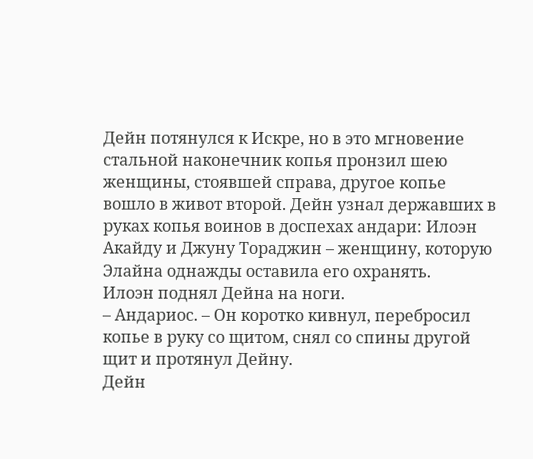Дейн потянулся к Искре, но в это мгновение стальной наконечник копья пронзил шею женщины, стоявшей справа, другое копье вошло в живот второй. Дейн узнал державших в руках копья воинов в доспехах андари: Илоэн Акайду и Джуну Тораджин – женщину, которую Элайна однажды оставила его охранять.
Илоэн поднял Дейна на ноги.
– Андариос. – Он коротко кивнул, перебросил копье в руку со щитом, снял со спины другой щит и протянул Дейну.
Дейн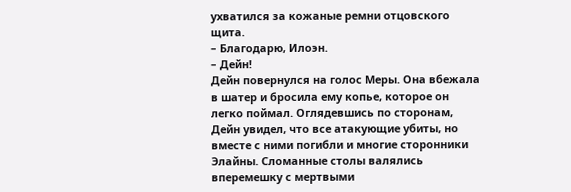ухватился за кожаные ремни отцовского щита.
– Благодарю, Илоэн.
– Дейн!
Дейн повернулся на голос Меры. Она вбежала в шатер и бросила ему копье, которое он легко поймал. Оглядевшись по сторонам, Дейн увидел, что все атакующие убиты, но вместе с ними погибли и многие сторонники Элайны. Сломанные столы валялись вперемешку с мертвыми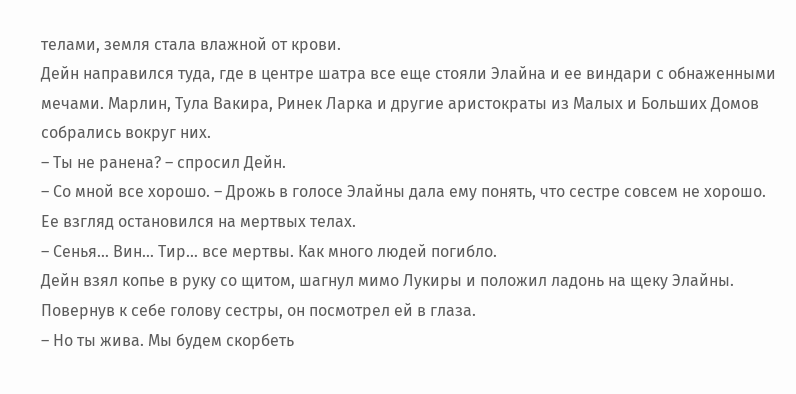телами, земля стала влажной от крови.
Дейн направился туда, где в центре шатра все еще стояли Элайна и ее виндари с обнаженными мечами. Марлин, Тула Вакира, Ринек Ларка и другие аристократы из Малых и Больших Домов собрались вокруг них.
– Ты не ранена? – спросил Дейн.
– Со мной все хорошо. – Дрожь в голосе Элайны дала ему понять, что сестре совсем не хорошо.
Ее взгляд остановился на мертвых телах.
– Сенья… Вин… Тир… все мертвы. Как много людей погибло.
Дейн взял копье в руку со щитом, шагнул мимо Лукиры и положил ладонь на щеку Элайны. Повернув к себе голову сестры, он посмотрел ей в глаза.
– Но ты жива. Мы будем скорбеть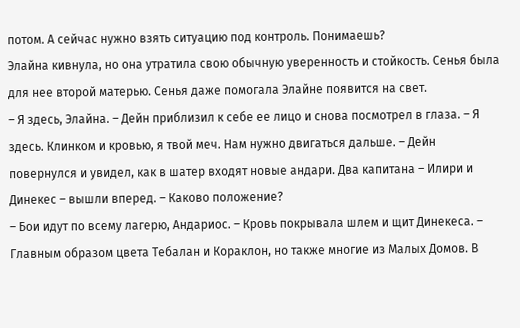потом. А сейчас нужно взять ситуацию под контроль. Понимаешь?
Элайна кивнула, но она утратила свою обычную уверенность и стойкость. Сенья была для нее второй матерью. Сенья даже помогала Элайне появится на свет.
– Я здесь, Элайна. – Дейн приблизил к себе ее лицо и снова посмотрел в глаза. – Я здесь. Клинком и кровью, я твой меч. Нам нужно двигаться дальше. – Дейн повернулся и увидел, как в шатер входят новые андари. Два капитана – Илири и Динекес – вышли вперед. – Каково положение?
– Бои идут по всему лагерю, Андариос. – Кровь покрывала шлем и щит Динекеса. – Главным образом цвета Тебалан и Кораклон, но также многие из Малых Домов. В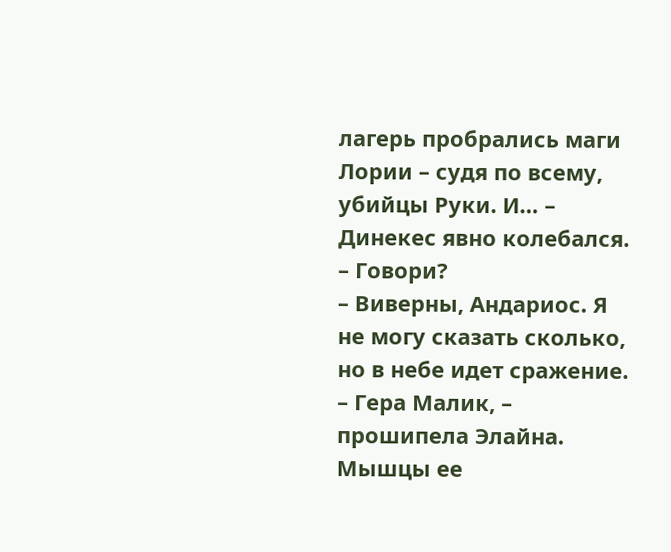лагерь пробрались маги Лории – судя по всему, убийцы Руки. И… – Динекес явно колебался.
– Говори?
– Виверны, Андариос. Я не могу сказать сколько, но в небе идет сражение.
– Гера Малик, – прошипела Элайна.
Мышцы ее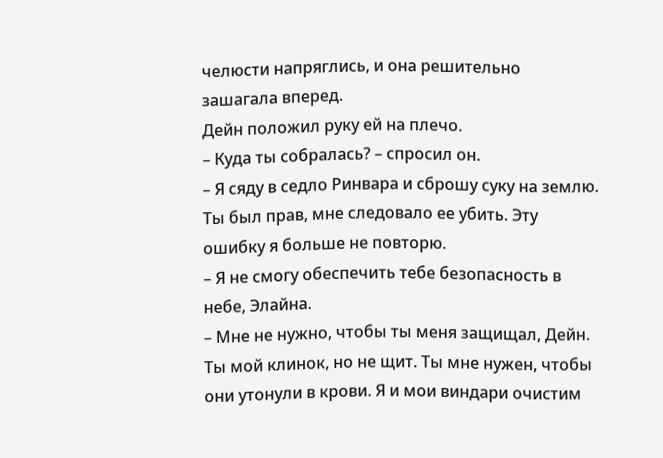челюсти напряглись, и она решительно зашагала вперед.
Дейн положил руку ей на плечо.
– Куда ты собралась? – спросил он.
– Я сяду в седло Ринвара и сброшу суку на землю. Ты был прав, мне следовало ее убить. Эту ошибку я больше не повторю.
– Я не смогу обеспечить тебе безопасность в небе, Элайна.
– Мне не нужно, чтобы ты меня защищал, Дейн. Ты мой клинок, но не щит. Ты мне нужен, чтобы они утонули в крови. Я и мои виндари очистим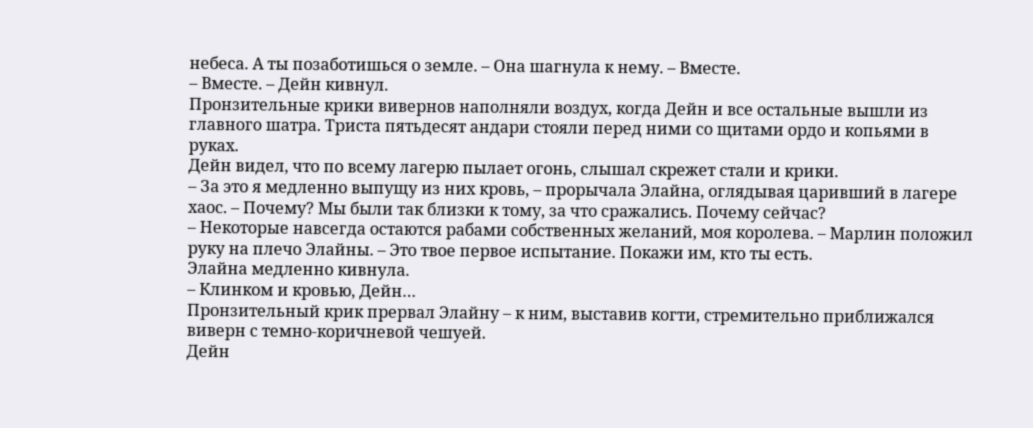небеса. А ты позаботишься о земле. – Она шагнула к нему. – Вместе.
– Вместе. – Дейн кивнул.
Пронзительные крики вивернов наполняли воздух, когда Дейн и все остальные вышли из главного шатра. Триста пятьдесят андари стояли перед ними со щитами ордо и копьями в руках.
Дейн видел, что по всему лагерю пылает огонь, слышал скрежет стали и крики.
– За это я медленно выпущу из них кровь, – прорычала Элайна, оглядывая царивший в лагере хаос. – Почему? Мы были так близки к тому, за что сражались. Почему сейчас?
– Некоторые навсегда остаются рабами собственных желаний, моя королева. – Марлин положил руку на плечо Элайны. – Это твое первое испытание. Покажи им, кто ты есть.
Элайна медленно кивнула.
– Клинком и кровью, Дейн…
Пронзительный крик прервал Элайну – к ним, выставив когти, стремительно приближался виверн с темно-коричневой чешуей.
Дейн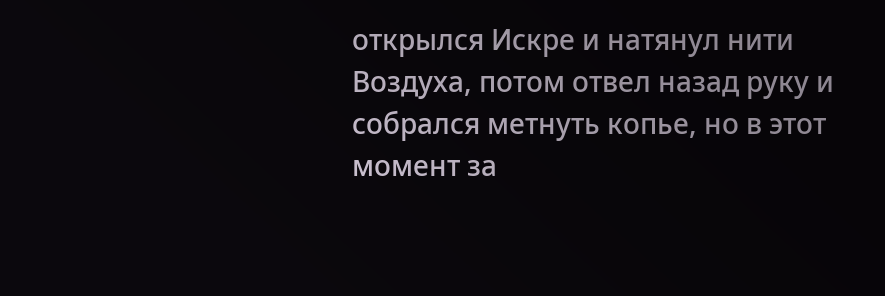открылся Искре и натянул нити Воздуха, потом отвел назад руку и собрался метнуть копье, но в этот момент за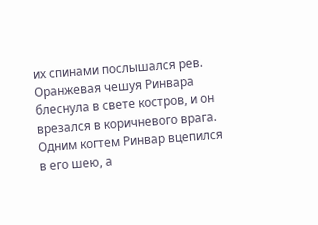их спинами послышался рев.
Оранжевая чешуя Ринвара блеснула в свете костров, и он врезался в коричневого врага. Одним когтем Ринвар вцепился в его шею, а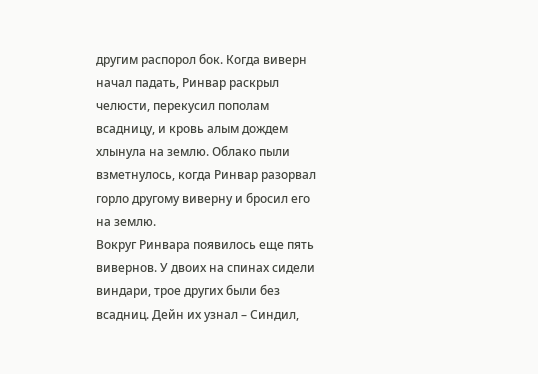другим распорол бок. Когда виверн начал падать, Ринвар раскрыл челюсти, перекусил пополам всадницу, и кровь алым дождем хлынула на землю. Облако пыли взметнулось, когда Ринвар разорвал горло другому виверну и бросил его на землю.
Вокруг Ринвара появилось еще пять вивернов. У двоих на спинах сидели виндари, трое других были без всадниц. Дейн их узнал – Синдил,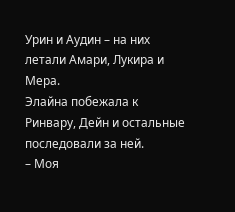Урин и Аудин – на них летали Амари, Лукира и Мера.
Элайна побежала к Ринвару, Дейн и остальные последовали за ней.
– Моя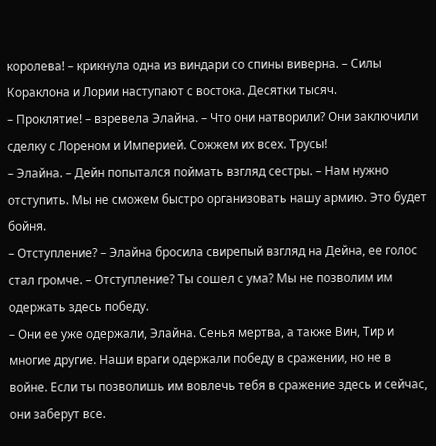королева! – крикнула одна из виндари со спины виверна. – Силы Кораклона и Лории наступают с востока. Десятки тысяч.
– Проклятие! – взревела Элайна. – Что они натворили? Они заключили сделку с Лореном и Империей. Сожжем их всех. Трусы!
– Элайна. – Дейн попытался поймать взгляд сестры. – Нам нужно отступить. Мы не сможем быстро организовать нашу армию. Это будет бойня.
– Отступление? – Элайна бросила свирепый взгляд на Дейна, ее голос стал громче. – Отступление? Ты сошел с ума? Мы не позволим им одержать здесь победу.
– Они ее уже одержали, Элайна. Сенья мертва, а также Вин, Тир и многие другие. Наши враги одержали победу в сражении, но не в войне. Если ты позволишь им вовлечь тебя в сражение здесь и сейчас, они заберут все.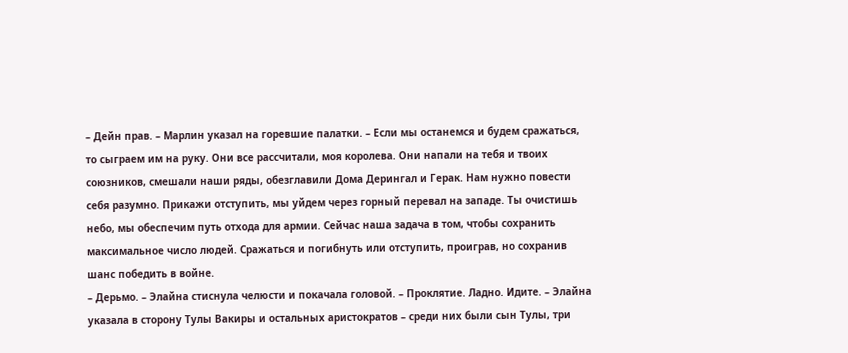– Дейн прав. – Марлин указал на горевшие палатки. – Если мы останемся и будем сражаться, то сыграем им на руку. Они все рассчитали, моя королева. Они напали на тебя и твоих союзников, смешали наши ряды, обезглавили Дома Дерингал и Герак. Нам нужно повести себя разумно. Прикажи отступить, мы уйдем через горный перевал на западе. Ты очистишь небо, мы обеспечим путь отхода для армии. Сейчас наша задача в том, чтобы сохранить максимальное число людей. Сражаться и погибнуть или отступить, проиграв, но сохранив шанс победить в войне.
– Дерьмо. – Элайна стиснула челюсти и покачала головой. – Проклятие. Ладно. Идите. – Элайна указала в сторону Тулы Вакиры и остальных аристократов – среди них были сын Тулы, три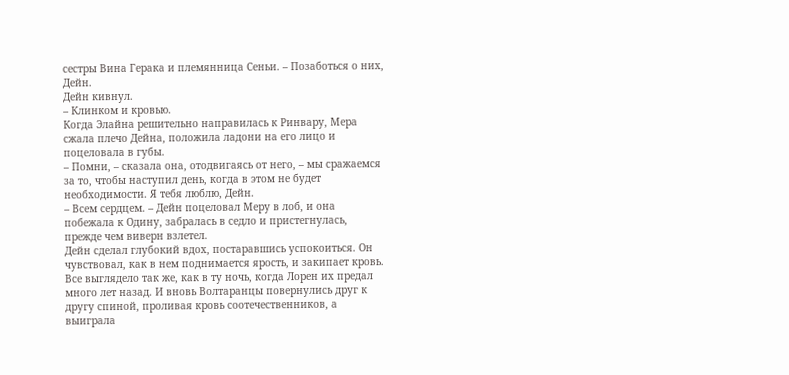сестры Вина Герака и племянница Сеньи. – Позаботься о них, Дейн.
Дейн кивнул.
– Клинком и кровью.
Когда Элайна решительно направилась к Ринвару, Мера сжала плечо Дейна, положила ладони на его лицо и поцеловала в губы.
– Помни, – сказала она, отодвигаясь от него, – мы сражаемся за то, чтобы наступил день, когда в этом не будет необходимости. Я тебя люблю, Дейн.
– Всем сердцем. – Дейн поцеловал Меру в лоб, и она побежала к Одину, забралась в седло и пристегнулась, прежде чем виверн взлетел.
Дейн сделал глубокий вдох, постаравшись успокоиться. Он чувствовал, как в нем поднимается ярость, и закипает кровь. Все выглядело так же, как в ту ночь, когда Лорен их предал много лет назад. И вновь Волтаранцы повернулись друг к другу спиной, проливая кровь соотечественников, а выиграла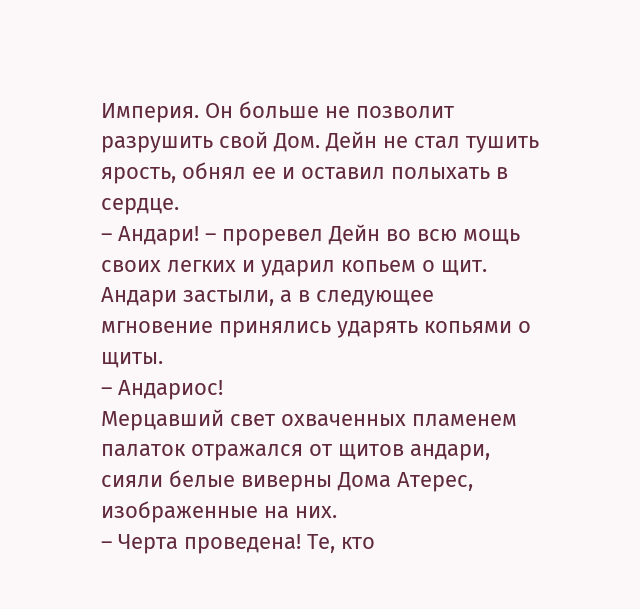Империя. Он больше не позволит разрушить свой Дом. Дейн не стал тушить ярость, обнял ее и оставил полыхать в сердце.
– Андари! – проревел Дейн во всю мощь своих легких и ударил копьем о щит.
Андари застыли, а в следующее мгновение принялись ударять копьями о щиты.
– Андариос!
Мерцавший свет охваченных пламенем палаток отражался от щитов андари, сияли белые виверны Дома Атерес, изображенные на них.
– Черта проведена! Те, кто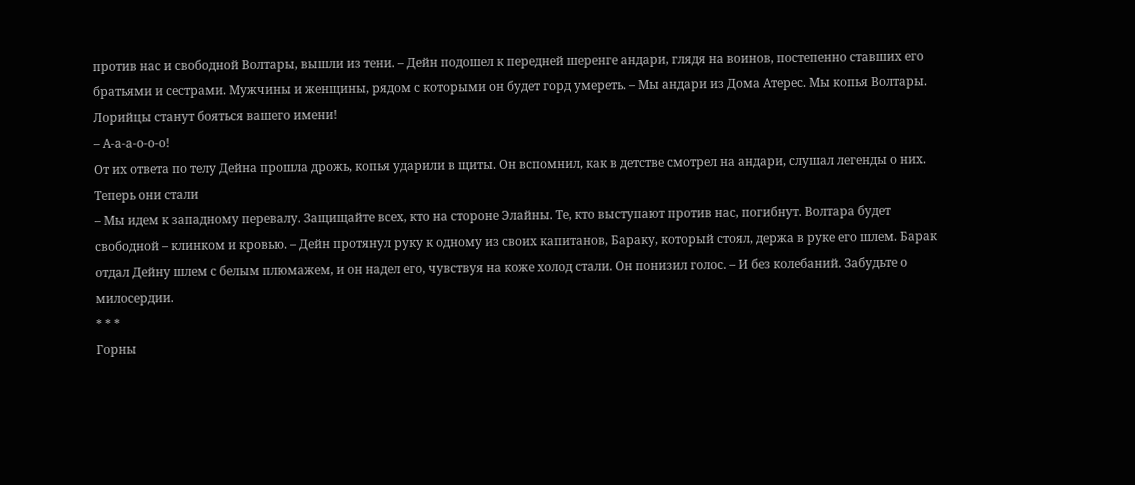против нас и свободной Волтары, вышли из тени. – Дейн подошел к передней шеренге андари, глядя на воинов, постепенно ставших его братьями и сестрами. Мужчины и женщины, рядом с которыми он будет горд умереть. – Мы андари из Дома Атерес. Мы копья Волтары. Лорийцы станут бояться вашего имени!
– А-а-а-о-о-о!
От их ответа по телу Дейна прошла дрожь, копья ударили в щиты. Он вспомнил, как в детстве смотрел на андари, слушал легенды о них. Теперь они стали
– Мы идем к западному перевалу. Защищайте всех, кто на стороне Элайны. Те, кто выступают против нас, погибнут. Волтара будет свободной – клинком и кровью. – Дейн протянул руку к одному из своих капитанов, Бараку, который стоял, держа в руке его шлем. Барак отдал Дейну шлем с белым плюмажем, и он надел его, чувствуя на коже холод стали. Он понизил голос. – И без колебаний. Забудьте о милосердии.
* * *
Горны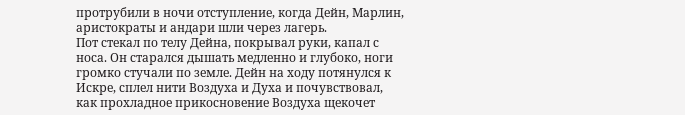протрубили в ночи отступление, когда Дейн, Марлин, аристократы и андари шли через лагерь.
Пот стекал по телу Дейна, покрывал руки, капал с носа. Он старался дышать медленно и глубоко, ноги громко стучали по земле. Дейн на ходу потянулся к Искре, сплел нити Воздуха и Духа и почувствовал, как прохладное прикосновение Воздуха щекочет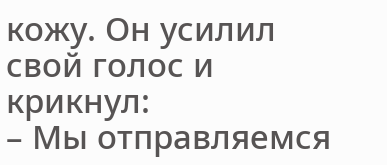кожу. Он усилил свой голос и крикнул:
– Мы отправляемся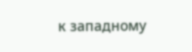к западному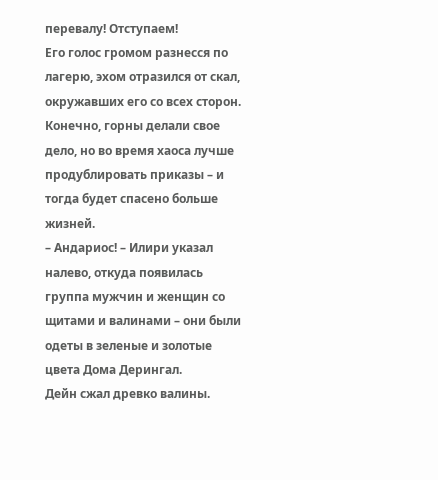перевалу! Отступаем!
Его голос громом разнесся по лагерю, эхом отразился от скал, окружавших его со всех сторон. Конечно, горны делали свое дело, но во время хаоса лучше продублировать приказы – и тогда будет спасено больше жизней.
– Андариос! – Илири указал налево, откуда появилась группа мужчин и женщин со щитами и валинами – они были одеты в зеленые и золотые цвета Дома Дерингал.
Дейн сжал древко валины.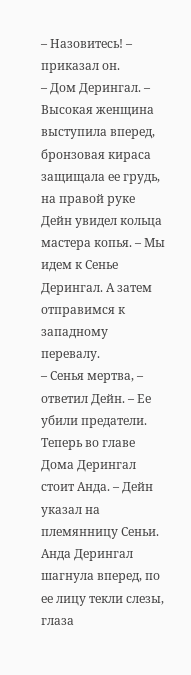– Назовитесь! – приказал он.
– Дом Дерингал. – Высокая женщина выступила вперед, бронзовая кираса защищала ее грудь, на правой руке Дейн увидел кольца мастера копья. – Мы идем к Сенье Дерингал. А затем отправимся к западному перевалу.
– Сенья мертва, – ответил Дейн. – Ее убили предатели. Теперь во главе Дома Дерингал стоит Анда. – Дейн указал на племянницу Сеньи.
Анда Дерингал шагнула вперед, по ее лицу текли слезы, глаза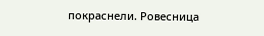покраснели. Ровесница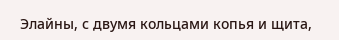Элайны, с двумя кольцами копья и щита,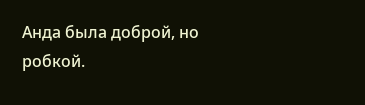Анда была доброй, но робкой.